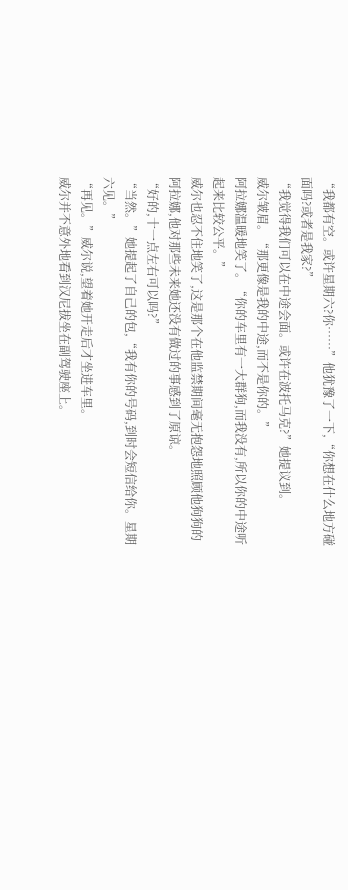“我都有空。或许星期六?你……”他犹豫了一下,“你想在什么地方碰面吗?或者是我家?”
“我觉得我们可以在中途会面。或许在波托马克?”她提议到。
威尔皱眉。“那更像是我的中途,而不是你的。”
阿拉娜温暖地笑了。“你的车里有一大群狗,而我没有,所以你的中途听起来比较公平。”
威尔也忍不住地笑了,这是那个在他监禁期间毫无抱怨地照顾他狗狗的阿拉娜,他对那些未来她还没有做过的事感到了原谅。
“好的,十一点左右可以吗?”
“当然。”她提起了自己的包,“我有你的号码,到时会短信给你。星期六见。”
“再见。”威尔说,望着她开走后才坐进车里。
威尔并不意外地看到汉尼拔坐在副驾驶座上。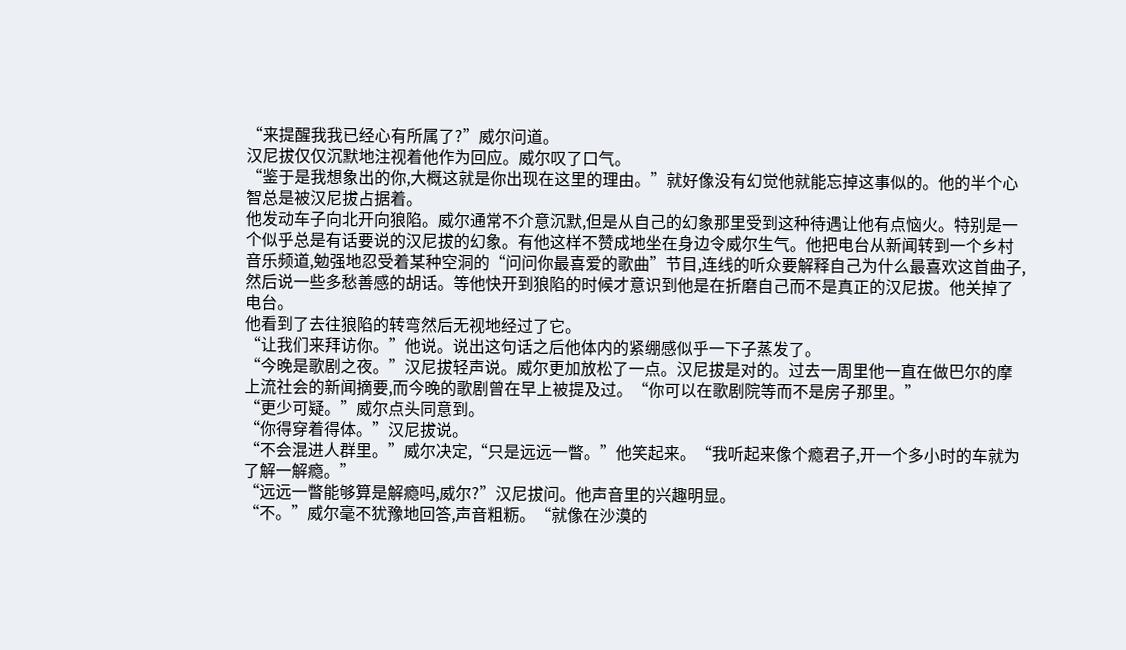“来提醒我我已经心有所属了?”威尔问道。
汉尼拔仅仅沉默地注视着他作为回应。威尔叹了口气。
“鉴于是我想象出的你,大概这就是你出现在这里的理由。”就好像没有幻觉他就能忘掉这事似的。他的半个心智总是被汉尼拔占据着。
他发动车子向北开向狼陷。威尔通常不介意沉默,但是从自己的幻象那里受到这种待遇让他有点恼火。特别是一个似乎总是有话要说的汉尼拔的幻象。有他这样不赞成地坐在身边令威尔生气。他把电台从新闻转到一个乡村音乐频道,勉强地忍受着某种空洞的“问问你最喜爱的歌曲”节目,连线的听众要解释自己为什么最喜欢这首曲子,然后说一些多愁善感的胡话。等他快开到狼陷的时候才意识到他是在折磨自己而不是真正的汉尼拔。他关掉了电台。
他看到了去往狼陷的转弯然后无视地经过了它。
“让我们来拜访你。”他说。说出这句话之后他体内的紧绷感似乎一下子蒸发了。
“今晚是歌剧之夜。”汉尼拔轻声说。威尔更加放松了一点。汉尼拔是对的。过去一周里他一直在做巴尔的摩上流社会的新闻摘要,而今晚的歌剧曾在早上被提及过。“你可以在歌剧院等而不是房子那里。”
“更少可疑。”威尔点头同意到。
“你得穿着得体。”汉尼拔说。
“不会混进人群里。”威尔决定,“只是远远一瞥。”他笑起来。“我听起来像个瘾君子,开一个多小时的车就为了解一解瘾。”
“远远一瞥能够算是解瘾吗,威尔?”汉尼拔问。他声音里的兴趣明显。
“不。”威尔毫不犹豫地回答,声音粗粝。“就像在沙漠的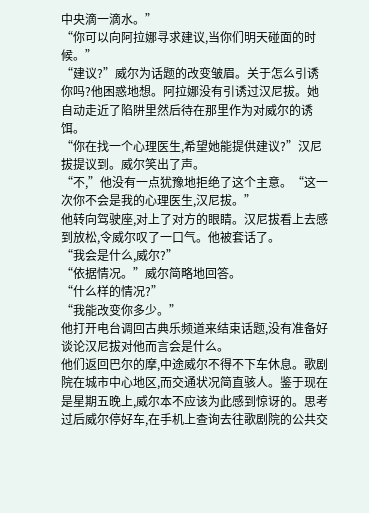中央滴一滴水。”
“你可以向阿拉娜寻求建议,当你们明天碰面的时候。”
“建议?”威尔为话题的改变皱眉。关于怎么引诱你吗?他困惑地想。阿拉娜没有引诱过汉尼拔。她自动走近了陷阱里然后待在那里作为对威尔的诱饵。
“你在找一个心理医生,希望她能提供建议?”汉尼拔提议到。威尔笑出了声。
“不,”他没有一点犹豫地拒绝了这个主意。“这一次你不会是我的心理医生,汉尼拔。”
他转向驾驶座,对上了对方的眼睛。汉尼拔看上去感到放松,令威尔叹了一口气。他被套话了。
“我会是什么,威尔?”
“依据情况。”威尔简略地回答。
“什么样的情况?”
“我能改变你多少。”
他打开电台调回古典乐频道来结束话题,没有准备好谈论汉尼拔对他而言会是什么。
他们返回巴尔的摩,中途威尔不得不下车休息。歌剧院在城市中心地区,而交通状况简直骇人。鉴于现在是星期五晚上,威尔本不应该为此感到惊讶的。思考过后威尔停好车,在手机上查询去往歌剧院的公共交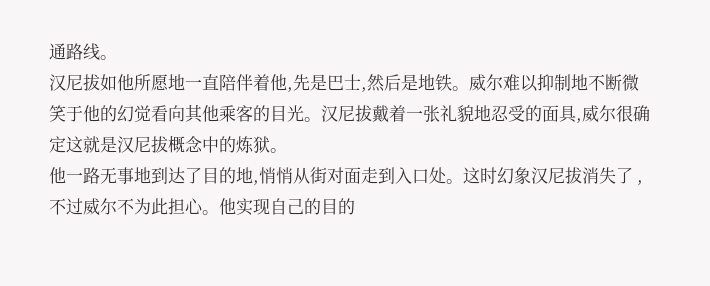通路线。
汉尼拔如他所愿地一直陪伴着他,先是巴士,然后是地铁。威尔难以抑制地不断微笑于他的幻觉看向其他乘客的目光。汉尼拔戴着一张礼貌地忍受的面具,威尔很确定这就是汉尼拔概念中的炼狱。
他一路无事地到达了目的地,悄悄从街对面走到入口处。这时幻象汉尼拔消失了 ,不过威尔不为此担心。他实现自己的目的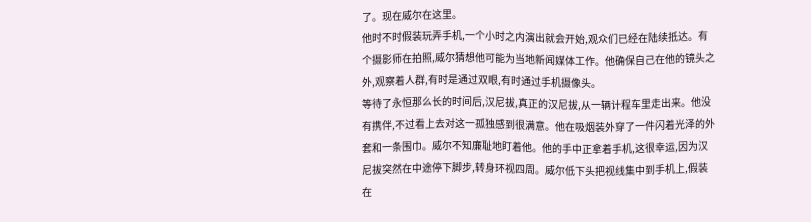了。现在威尔在这里。
他时不时假装玩弄手机,一个小时之内演出就会开始,观众们已经在陆续抵达。有个摄影师在拍照,威尔猜想他可能为当地新闻媒体工作。他确保自己在他的镜头之外,观察着人群,有时是通过双眼,有时通过手机摄像头。
等待了永恒那么长的时间后,汉尼拔,真正的汉尼拔,从一辆计程车里走出来。他没有携伴,不过看上去对这一孤独感到很满意。他在吸烟装外穿了一件闪着光泽的外套和一条围巾。威尔不知廉耻地盯着他。他的手中正拿着手机,这很幸运,因为汉尼拔突然在中途停下脚步,转身环视四周。威尔低下头把视线集中到手机上,假装在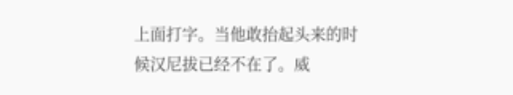上面打字。当他敢抬起头来的时候汉尼拔已经不在了。威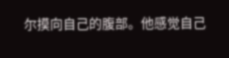尔摸向自己的腹部。他感觉自己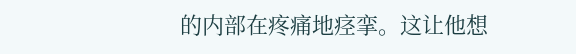的内部在疼痛地痉挛。这让他想